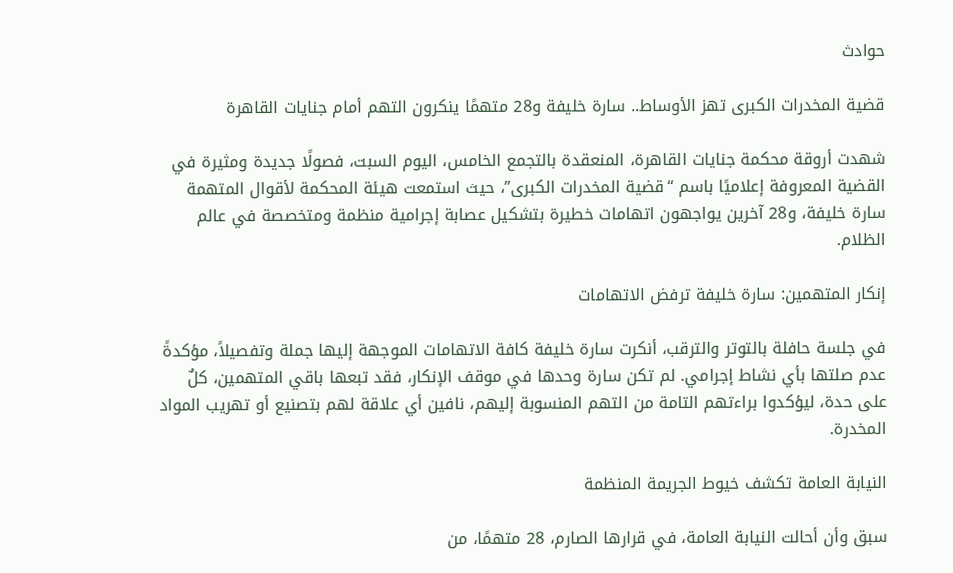حوادث

قضية المخدرات الكبرى تهز الأوساط.. سارة خليفة و28 متهمًا ينكرون التهم أمام جنايات القاهرة

شهدت أروقة محكمة جنايات القاهرة، المنعقدة بالتجمع الخامس، اليوم السبت، فصولًا جديدة ومثيرة في القضية المعروفة إعلاميًا باسم “قضية المخدرات الكبرى”، حيث استمعت هيئة المحكمة لأقوال المتهمة سارة خليفة، و28 آخرين يواجهون اتهامات خطيرة بتشكيل عصابة إجرامية منظمة ومتخصصة في عالم الظلام.

إنكار المتهمين: سارة خليفة ترفض الاتهامات

في جلسة حافلة بالتوتر والترقب، أنكرت سارة خليفة كافة الاتهامات الموجهة إليها جملة وتفصيلاً، مؤكدةً عدم صلتها بأي نشاط إجرامي. لم تكن سارة وحدها في موقف الإنكار، فقد تبعها باقي المتهمين، كلٌ على حدة، ليؤكدوا براءتهم التامة من التهم المنسوبة إليهم، نافين أي علاقة لهم بتصنيع أو تهريب المواد المخدرة.

النيابة العامة تكشف خيوط الجريمة المنظمة

سبق وأن أحالت النيابة العامة، في قرارها الصارم، 28 متهمًا، من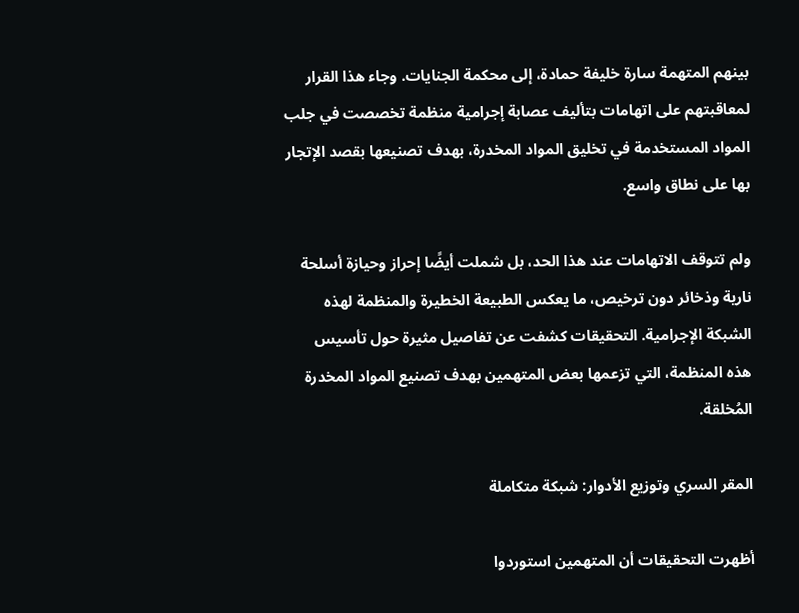بينهم المتهمة سارة خليفة حمادة، إلى محكمة الجنايات. وجاء هذا القرار لمعاقبتهم على اتهامات بتأليف عصابة إجرامية منظمة تخصصت في جلب المواد المستخدمة في تخليق المواد المخدرة، بهدف تصنيعها بقصد الإتجار بها على نطاق واسع.

ولم تتوقف الاتهامات عند هذا الحد، بل شملت أيضًا إحراز وحيازة أسلحة نارية وذخائر دون ترخيص، ما يعكس الطبيعة الخطيرة والمنظمة لهذه الشبكة الإجرامية. التحقيقات كشفت عن تفاصيل مثيرة حول تأسيس هذه المنظمة، التي تزعمها بعض المتهمين بهدف تصنيع المواد المخدرة المُخلقة.

المقر السري وتوزيع الأدوار: شبكة متكاملة

أظهرت التحقيقات أن المتهمين استوردوا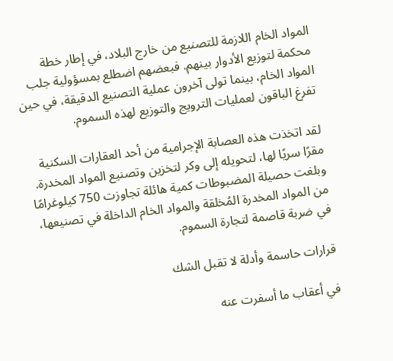المواد الخام اللازمة للتصنيع من خارج البلاد، في إطار خطة محكمة لتوزيع الأدوار بينهم. فبعضهم اضطلع بمسؤولية جلب المواد الخام، بينما تولى آخرون عملية التصنيع الدقيقة، في حين تفرغ الباقون لعمليات الترويج والتوزيع لهذه السموم.

لقد اتخذت هذه العصابة الإجرامية من أحد العقارات السكنية مقرًا سريًا لها، لتحويله إلى وكر لتخزين وتصنيع المواد المخدرة. وبلغت حصيلة المضبوطات كمية هائلة تجاوزت 750 كيلوغرامًا من المواد المخدرة المُخلقة والمواد الخام الداخلة في تصنيعها، في ضربة قاصمة لتجارة السموم.

قرارات حاسمة وأدلة لا تقبل الشك

في أعقاب ما أسفرت عنه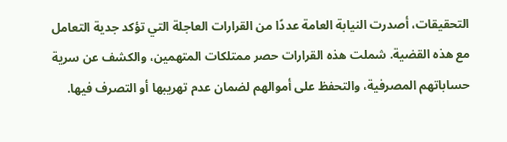التحقيقات، أصدرت النيابة العامة عددًا من القرارات العاجلة التي تؤكد جدية التعامل مع هذه القضية. شملت هذه القرارات حصر ممتلكات المتهمين، والكشف عن سرية حساباتهم المصرفية، والتحفظ على أموالهم لضمان عدم تهريبها أو التصرف فيها.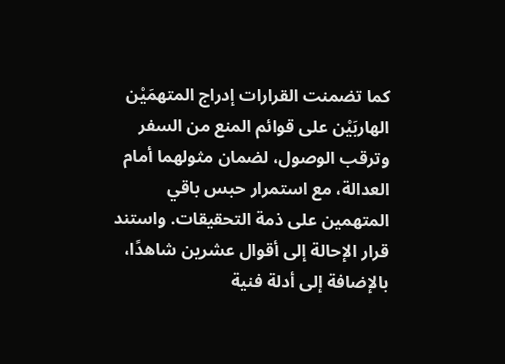كما تضمنت القرارات إدراج المتهمَيْن الهاربَيْن على قوائم المنع من السفر وترقب الوصول، لضمان مثولهما أمام العدالة، مع استمرار حبس باقي المتهمين على ذمة التحقيقات. واستند قرار الإحالة إلى أقوال عشرين شاهدًا، بالإضافة إلى أدلة فنية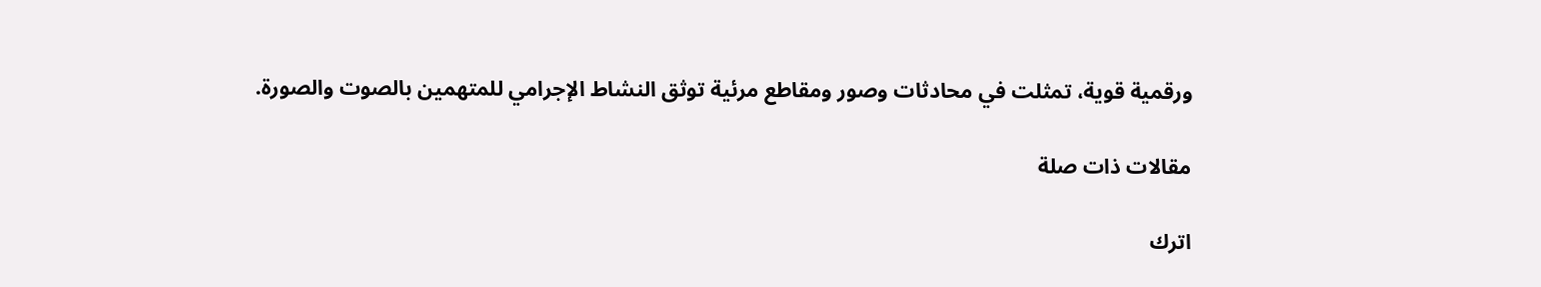ورقمية قوية، تمثلت في محادثات وصور ومقاطع مرئية توثق النشاط الإجرامي للمتهمين بالصوت والصورة.

مقالات ذات صلة

اترك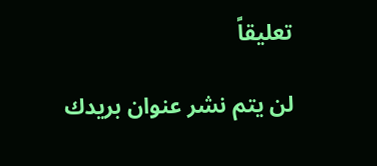تعليقاً

لن يتم نشر عنوان بريدك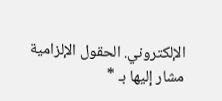الإلكتروني. الحقول الإلزامية مشار إليها بـ *